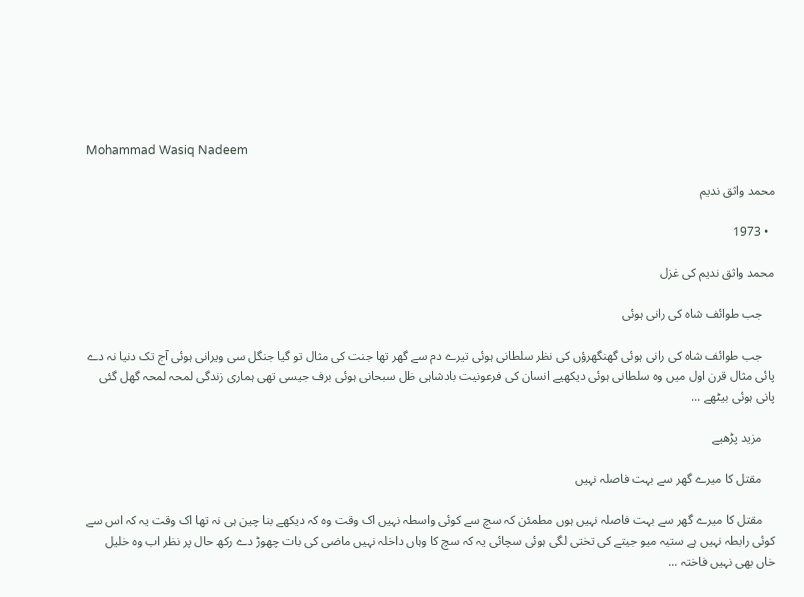Mohammad Wasiq Nadeem

محمد واثق ندیم

  • 1973

محمد واثق ندیم کی غزل

    جب طوائف شاہ کی رانی ہوئی

    جب طوائف شاہ کی رانی ہوئی گھنگھرؤں کی نظر سلطانی ہوئی تیرے دم سے گھر تھا جنت کی مثال تو گیا جنگل سی ویرانی ہوئی آج تک دنیا نہ دے پائی مثال قرن اول میں وہ سلطانی ہوئی دیکھیے انسان کی فرعونیت بادشاہی ظل سبحانی ہوئی برف جیسی تھی ہماری زندگی لمحہ لمحہ گھل گئی پانی ہوئی بیٹھے ...

    مزید پڑھیے

    مقتل کا میرے گھر سے بہت فاصلہ نہیں

    مقتل کا میرے گھر سے بہت فاصلہ نہیں ہوں مطمئن کہ سچ سے کوئی واسطہ نہیں اک وقت وہ کہ دیکھے بنا چین ہی نہ تھا اک وقت یہ کہ اس سے کوئی رابطہ نہیں ہے ستیہ میو جیتے کی تختی لگی ہوئی سچائی یہ کہ سچ کا وہاں داخلہ نہیں ماضی کی بات چھوڑ دے رکھ حال پر نظر اب وہ خلیل خاں بھی نہیں فاختہ ...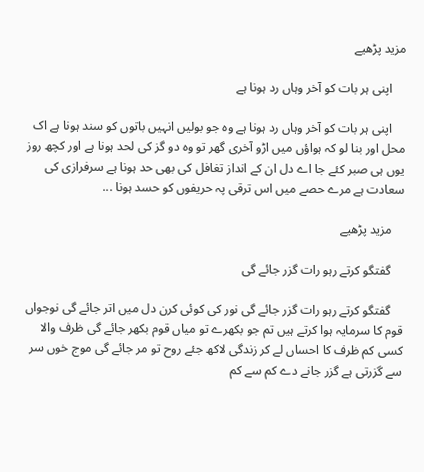مزید پڑھیے

    اپنی ہر بات کو آخر وہاں رد ہونا ہے

    اپنی ہر بات کو آخر وہاں رد ہونا ہے وہ جو بولیں انہیں باتوں کو سند ہونا ہے اک محل اور بنا لو کہ ہواؤں میں اڑو آخری گھر تو وہ دو گز کی لحد ہونا ہے اور کچھ روز یوں ہی صبر کئے جا اے دل ان کے انداز تغافل کی بھی حد ہونا ہے سرفرازی کی سعادت ہے مرے حصے میں اس ترقی پہ حریفوں کو حسد ہونا ...

    مزید پڑھیے

    گفتگو کرتے رہو رات گزر جائے گی

    گفتگو کرتے رہو رات گزر جائے گی نور کی کوئی کرن دل میں اتر جائے گی نوجواں قوم کا سرمایہ ہوا کرتے ہیں تم جو بکھرے تو میاں قوم بکھر جائے گی ظرف والا کسی کم ظرف کا احساں لے کر زندگی لاکھ جئے روح تو مر جائے گی موج خوں سر سے گزرتی ہے گزر جانے دے کم سے کم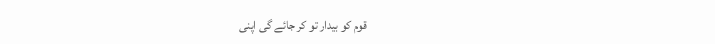قوم کو بیدار تو کر جائے گی اپنی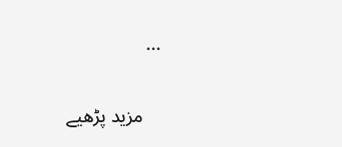...

    مزید پڑھیے